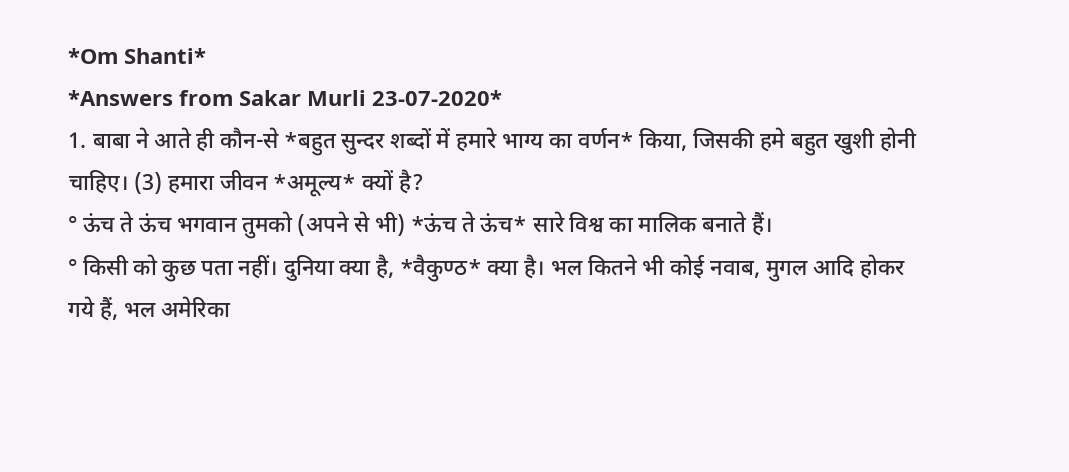*Om Shanti*
*Answers from Sakar Murli 23-07-2020*
1. बाबा ने आते ही कौन-से *बहुत सुन्दर शब्दों में हमारे भाग्य का वर्णन* किया, जिसकी हमे बहुत खुशी होनी चाहिए। (3) हमारा जीवन *अमूल्य* क्यों है?
° ऊंच ते ऊंच भगवान तुमको (अपने से भी) *ऊंच ते ऊंच* सारे विश्व का मालिक बनाते हैं।
° किसी को कुछ पता नहीं। दुनिया क्या है, *वैकुण्ठ* क्या है। भल कितने भी कोई नवाब, मुगल आदि होकर गये हैं, भल अमेरिका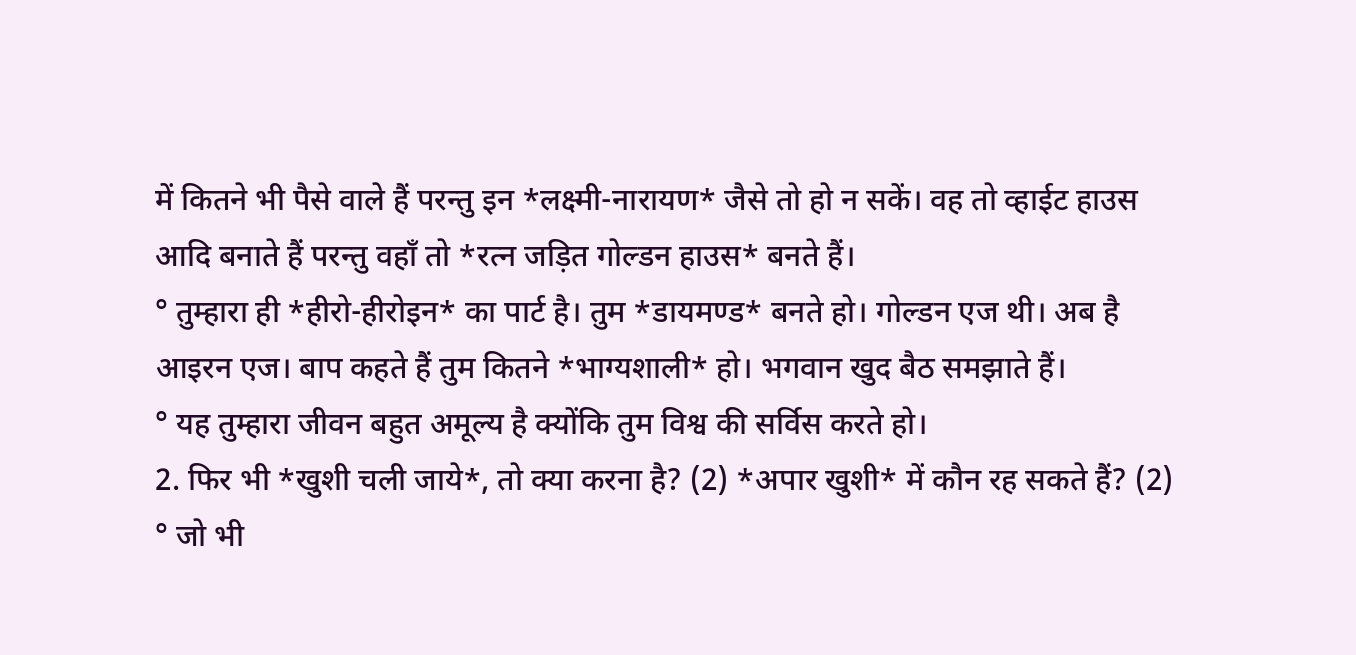में कितने भी पैसे वाले हैं परन्तु इन *लक्ष्मी-नारायण* जैसे तो हो न सकें। वह तो व्हाईट हाउस आदि बनाते हैं परन्तु वहाँ तो *रत्न जड़ित गोल्डन हाउस* बनते हैं।
° तुम्हारा ही *हीरो-हीरोइन* का पार्ट है। तुम *डायमण्ड* बनते हो। गोल्डन एज थी। अब है आइरन एज। बाप कहते हैं तुम कितने *भाग्यशाली* हो। भगवान खुद बैठ समझाते हैं।
° यह तुम्हारा जीवन बहुत अमूल्य है क्योंकि तुम विश्व की सर्विस करते हो।
2. फिर भी *खुशी चली जाये*, तो क्या करना है? (2) *अपार खुशी* में कौन रह सकते हैं? (2)
° जो भी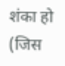शंका हो (जिस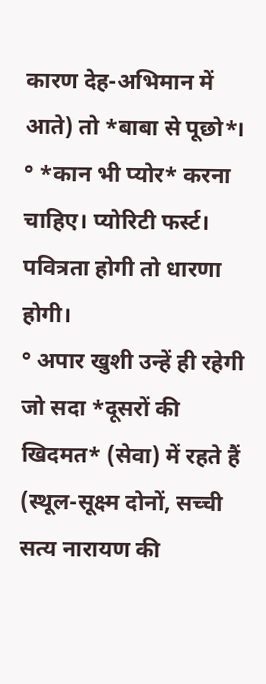कारण देह-अभिमान में आते) तो *बाबा से पूछो*।
° *कान भी प्योर* करना चाहिए। प्योरिटी फर्स्ट। पवित्रता होगी तो धारणा होगी।
° अपार खुशी उन्हें ही रहेगी जो सदा *दूसरों की खिदमत* (सेवा) में रहते हैं (स्थूल-सूक्ष्म दोनों, सच्ची सत्य नारायण की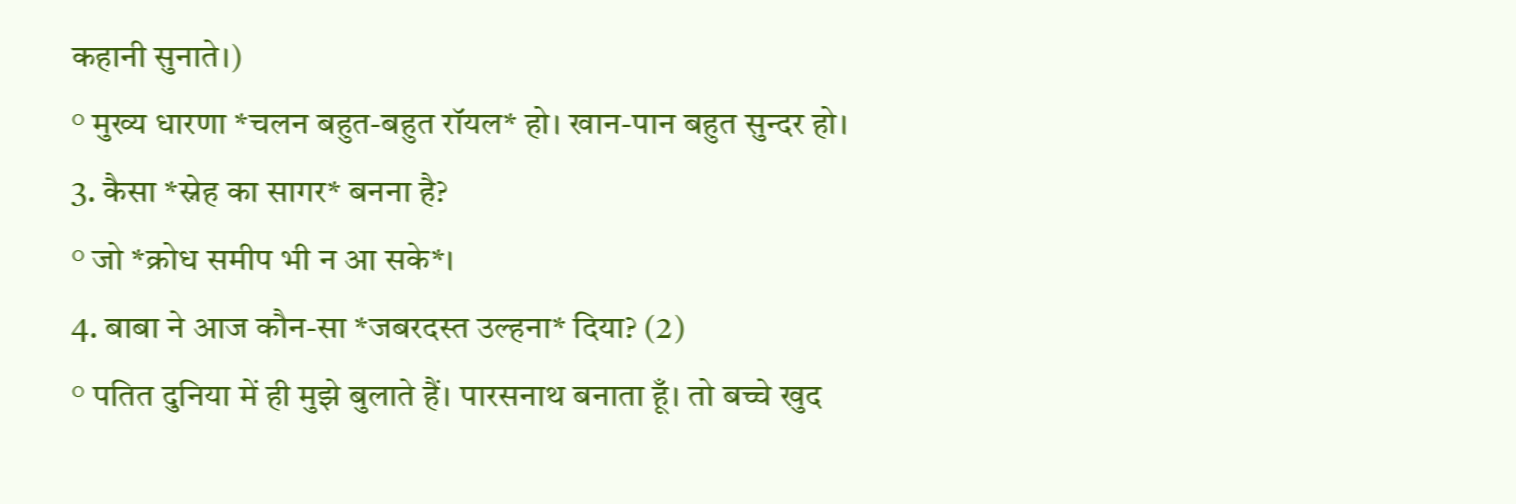कहानी सुनाते।)
° मुख्य धारणा *चलन बहुत-बहुत रॉयल* हो। खान-पान बहुत सुन्दर हो।
3. कैसा *स्नेह का सागर* बनना है?
° जो *क्रोध समीप भी न आ सके*।
4. बाबा ने आज कौन-सा *जबरदस्त उल्हना* दिया? (2)
° पतित दुनिया में ही मुझे बुलाते हैं। पारसनाथ बनाता हूँ। तो बच्चे खुद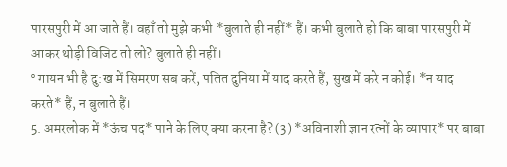पारसपुरी में आ जाते हैं। वहाँ तो मुझे कभी *बुलाते ही नहीं* हैं। कभी बुलाते हो कि बाबा पारसपुरी में आकर थोड़ी विजिट तो लो? बुलाते ही नहीं।
° गायन भी है दु:ख में सिमरण सब करें, पतित दुनिया में याद करते हैं, सुख में करे न कोई। *न याद करते* हैं, न बुलाते हैं।
5. अमरलोक में *ऊंच पद* पाने के लिए क्या करना है? (3) *अविनाशी ज्ञान रत्नों के व्यापार* पर बाबा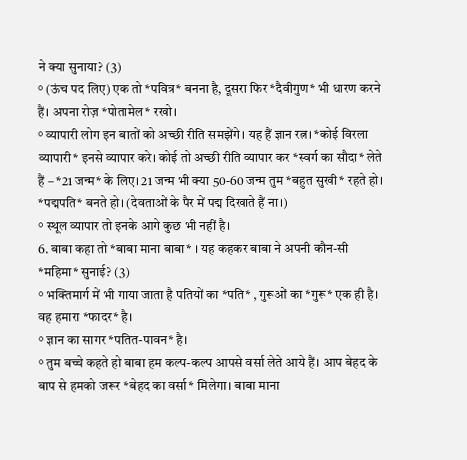ने क्या सुनाया? (3)
° (ऊंच पद लिए) एक तो *पवित्र* बनना है, दूसरा फिर *दैवीगुण* भी धारण करने हैं। अपना रोज़ *पोतामेल* रखो।
° व्यापारी लोग इन बातों को अच्छी रीति समझेंगे। यह हैं ज्ञान रत्न। *कोई विरला व्यापारी* इनसे व्यापार करे। कोई तो अच्छी रीति व्यापार कर *स्वर्ग का सौदा* लेते हैं – *21 जन्म* के लिए। 21 जन्म भी क्या 50-60 जन्म तुम *बहुत सुखी* रहते हो। *पद्मपति* बनते हो। (देवताओं के पैर में पद्म दिखाते हैं ना।)
° स्थूल व्यापार तो इनके आगे कुछ भी नहीं है।
6. बाबा कहा तो *बाबा माना बाबा* । यह कहकर बाबा ने अपनी कौन-सी *महिमा* सुनाई? (3)
° भक्तिमार्ग में भी गाया जाता है पतियों का *पति* , गुरूओं का *गुरू* एक ही है। वह हमारा *फादर* है।
° ज्ञान का सागर *पतित-पावन* है।
° तुम बच्चे कहते हो बाबा हम कल्प-कल्प आपसे वर्सा लेते आये हैं। आप बेहद के बाप से हमको जरूर *बेहद का वर्सा* मिलेगा। बाबा माना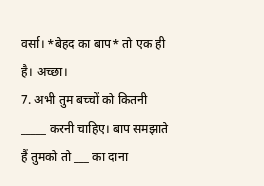वर्सा। *बेहद का बाप* तो एक ही है। अच्छा।
7. अभी तुम बच्चों को कितनी _____ करनी चाहिए। बाप समझाते हैं तुमको तो ___ का दाना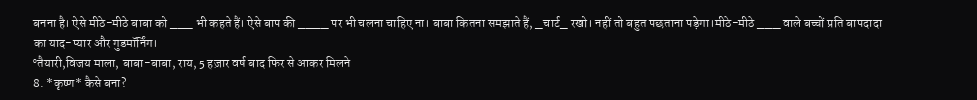बनना है। ऐसे मीठे-मीठे बाबा को ___ भी कहते हैं। ऐसे बाप की ____ पर भी चलना चाहिए ना। बाबा कितना समझाते हैं, _चार्ट_ रखो। नहीं तो बहुत पछताना पड़ेगा।मीठे-मीठे ___ वाले बच्चों प्रति बापदादा का याद-प्यार और गुडमॉर्निंग।
°तैयारी,विजय माला, बाबा-बाबा, राय, 5 हज़ार वर्ष बाद फिर से आकर मिलने
8. *कृष्ण* कैसे बना?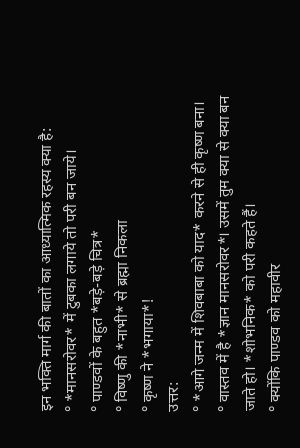इन भक्ति मार्ग की बातों का आध्यात्मिक रहस्य क्या है:
° *मानसरोवर* में टुबका लगाये तो परी बन जाये।
° पाण्डवों के बहुत *बड़े-बड़े चित्र*
° विष्णु की *नाभी* से ब्रह्मा निकला
° कृष्ण ने *भगाया*!
उत्तर:
° *आगे जन्म में शिवबाबा को याद* करने से ही कृष्ण बना।
° वास्तव में है *ज्ञान मानसरोवर*। उसमें तुम क्या से क्या बन जाते हो। *शोभनिक* को परी कहते हैं।
° क्योंकि पाण्डव को महावीर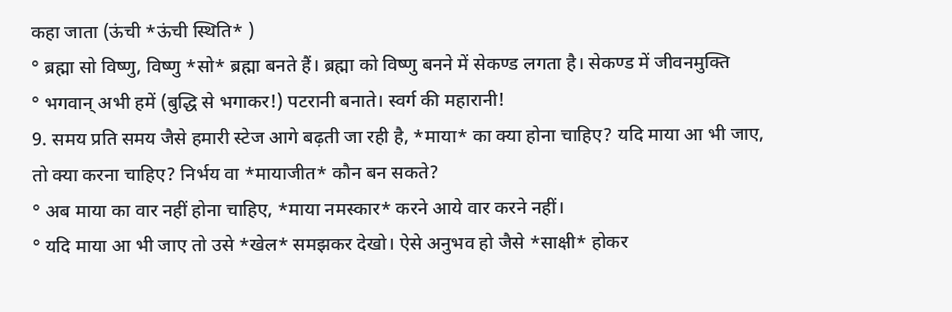कहा जाता (ऊंची *ऊंची स्थिति* )
° ब्रह्मा सो विष्णु, विष्णु *सो* ब्रह्मा बनते हैं। ब्रह्मा को विष्णु बनने में सेकण्ड लगता है। सेकण्ड में जीवनमुक्ति
° भगवान् अभी हमें (बुद्धि से भगाकर!) पटरानी बनाते। स्वर्ग की महारानी!
9. समय प्रति समय जैसे हमारी स्टेज आगे बढ़ती जा रही है, *माया* का क्या होना चाहिए? यदि माया आ भी जाए, तो क्या करना चाहिए? निर्भय वा *मायाजीत* कौन बन सकते?
° अब माया का वार नहीं होना चाहिए, *माया नमस्कार* करने आये वार करने नहीं।
° यदि माया आ भी जाए तो उसे *खेल* समझकर देखो। ऐसे अनुभव हो जैसे *साक्षी* होकर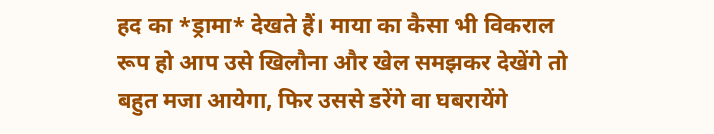हद का *ड्रामा* देखते हैं। माया का कैसा भी विकराल रूप हो आप उसे खिलौना और खेल समझकर देखेंगे तो बहुत मजा आयेगा, फिर उससे डरेंगे वा घबरायेंगे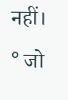नहीं।
° जो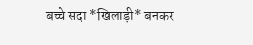बच्चे सदा *खिलाड़ी* बनकर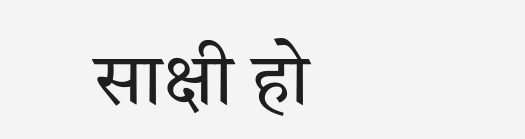साक्षी हो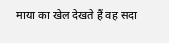माया का खेल देखते हैं वह सदा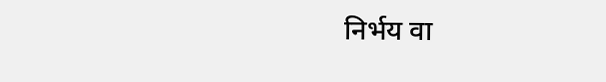निर्भय वा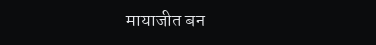मायाजीत बन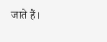जाते हैं।